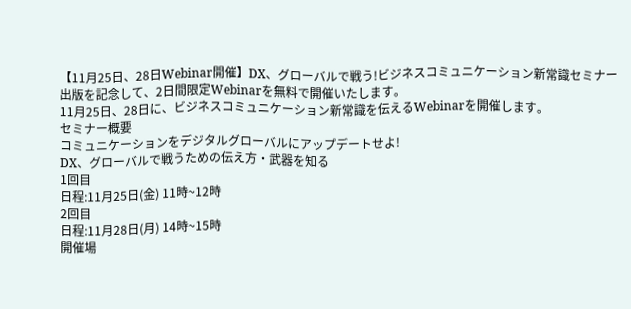【11月25日、28日Webinar開催】DX、グローバルで戦う!ビジネスコミュニケーション新常識セミナー
出版を記念して、2日間限定Webinarを無料で開催いたします。
11月25日、28日に、ビジネスコミュニケーション新常識を伝えるWebinarを開催します。
セミナー概要
コミュニケーションをデジタルグローバルにアップデートせよ!
DX、グローバルで戦うための伝え方・武器を知る
1回目
日程:11月25日(金) 11時~12時
2回目
日程:11月28日(月) 14時~15時
開催場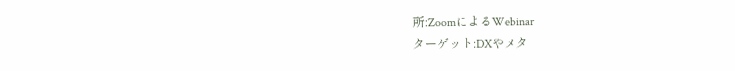所:ZoomによるWebinar
ターゲット:DXやメタ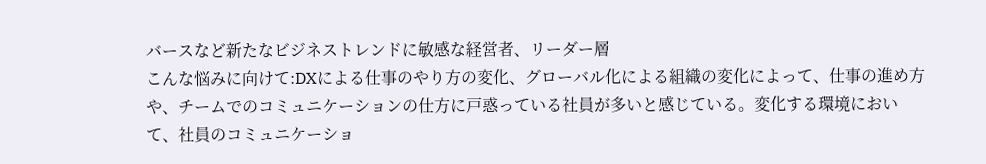バースなど新たなビジネストレンドに敏感な経営者、リーダー層
こんな悩みに向けて:DXによる仕事のやり方の変化、グローバル化による組織の変化によって、仕事の進め方や、チームでのコミュニケーションの仕方に戸惑っている社員が多いと感じている。変化する環境において、社員のコミュニケーショ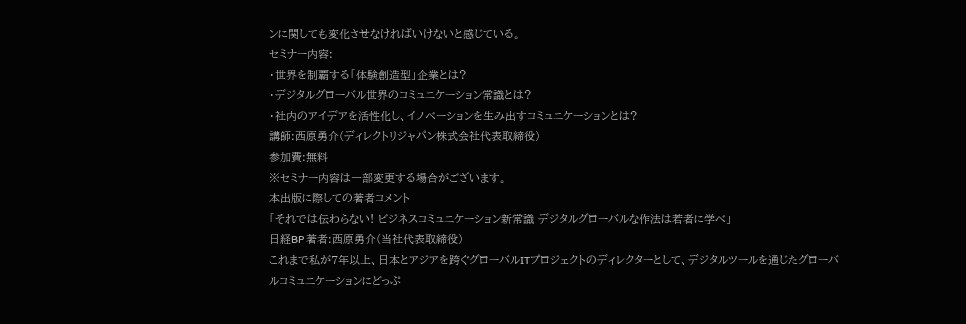ンに関しても変化させなければいけないと感じている。
セミナー内容:
・世界を制覇する「体験創造型」企業とは?
・デジタルグローバル世界のコミュニケーション常識とは?
・社内のアイデアを活性化し、イノベーションを生み出すコミュニケーションとは?
講師:西原勇介(ディレクトリジャパン株式会社代表取締役)
参加費:無料
※セミナー内容は一部変更する場合がございます。
本出版に際しての著者コメント
「それでは伝わらない! ビジネスコミュニケーション新常識 デジタルグローバルな作法は若者に学べ」
日経BP 著者:西原勇介(当社代表取締役)
これまで私が7年以上、日本とアジアを跨ぐグローバルITプロジェクトのディレクターとして、デジタルツールを通じたグローバルコミュニケーションにどっぷ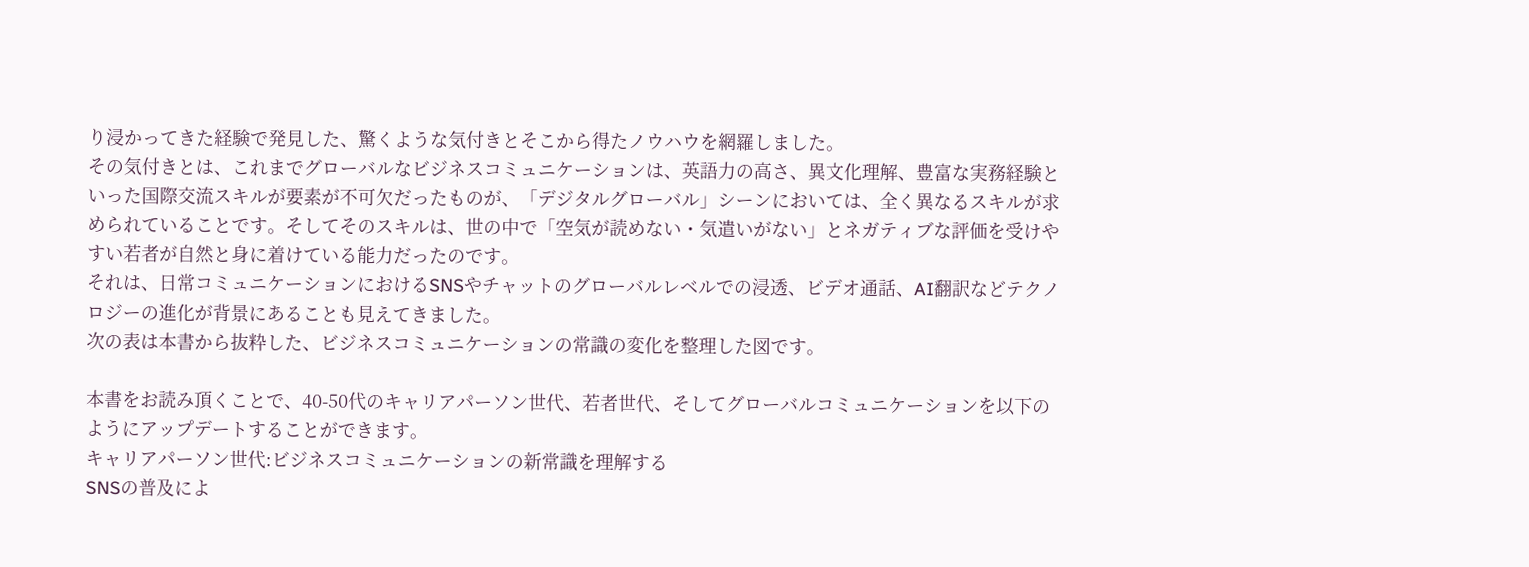り浸かってきた経験で発見した、驚くような気付きとそこから得たノウハウを網羅しました。
その気付きとは、これまでグローバルなビジネスコミュニケーションは、英語力の高さ、異文化理解、豊富な実務経験といった国際交流スキルが要素が不可欠だったものが、「デジタルグローバル」シーンにおいては、全く異なるスキルが求められていることです。そしてそのスキルは、世の中で「空気が読めない・気遣いがない」とネガティブな評価を受けやすい若者が自然と身に着けている能力だったのです。
それは、日常コミュニケーションにおけるSNSやチャットのグローバルレベルでの浸透、ビデオ通話、AI翻訳などテクノロジーの進化が背景にあることも見えてきました。
次の表は本書から抜粋した、ビジネスコミュニケーションの常識の変化を整理した図です。

本書をお読み頂くことで、40-50代のキャリアパーソン世代、若者世代、そしてグローバルコミュニケーションを以下のようにアップデートすることができます。
キャリアパーソン世代:ビジネスコミュニケーションの新常識を理解する
SNSの普及によ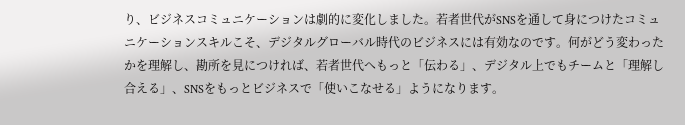り、ビジネスコミュニケーションは劇的に変化しました。若者世代がSNSを通して身につけたコミュニケーションスキルこそ、デジタルグローバル時代のビジネスには有効なのです。何がどう変わったかを理解し、勘所を見につければ、若者世代へもっと「伝わる」、デジタル上でもチームと「理解し合える」、SNSをもっとビジネスで「使いこなせる」ようになります。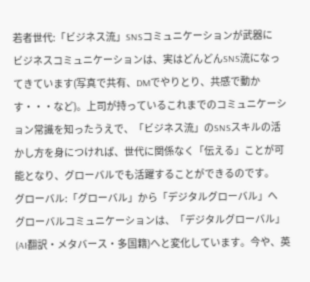若者世代:「ビジネス流」SNSコミュニケーションが武器に
ビジネスコミュニケーションは、実はどんどんSNS流になってきています(写真で共有、DMでやりとり、共感で動かす・・・など)。上司が持っているこれまでのコミュニケーション常識を知ったうえで、「ビジネス流」のSNSスキルの活かし方を身につければ、世代に関係なく「伝える」ことが可能となり、グローバルでも活躍することができるのです。
グローバル:「グローバル」から「デジタルグローバル」へ
グローバルコミュニケーションは、「デジタルグローバル」(AI翻訳・メタバース・多国籍)へと変化しています。今や、英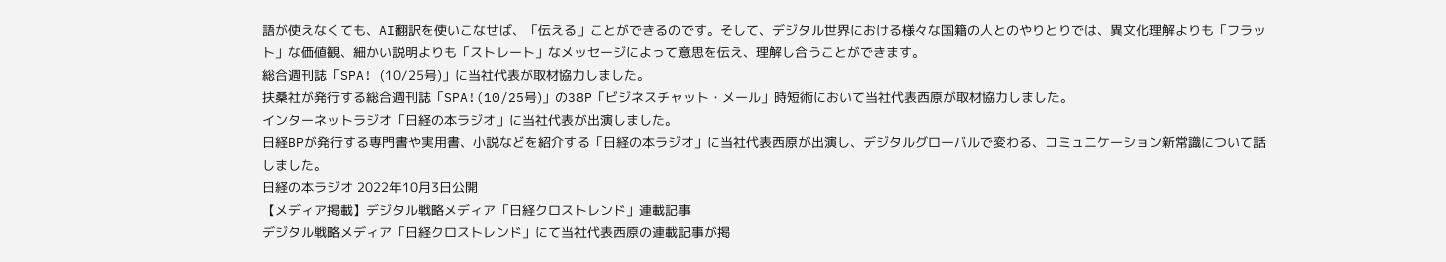語が使えなくても、AI翻訳を使いこなせば、「伝える」ことができるのです。そして、デジタル世界における様々な国籍の人とのやりとりでは、異文化理解よりも「フラット」な価値観、細かい説明よりも「ストレート」なメッセージによって意思を伝え、理解し合うことができます。
総合週刊誌「SPA! (10/25号)」に当社代表が取材協力しました。
扶桑社が発行する総合週刊誌「SPA!(10/25号)」の38P「ビジネスチャット・メール」時短術において当社代表西原が取材協力しました。
インターネットラジオ「日経の本ラジオ」に当社代表が出演しました。
日経BPが発行する専門書や実用書、小説などを紹介する「日経の本ラジオ」に当社代表西原が出演し、デジタルグローバルで変わる、コミュニケーション新常識について話しました。
日経の本ラジオ 2022年10月3日公開
【メディア掲載】デジタル戦略メディア「日経クロストレンド」連載記事
デジタル戦略メディア「日経クロストレンド」にて当社代表西原の連載記事が掲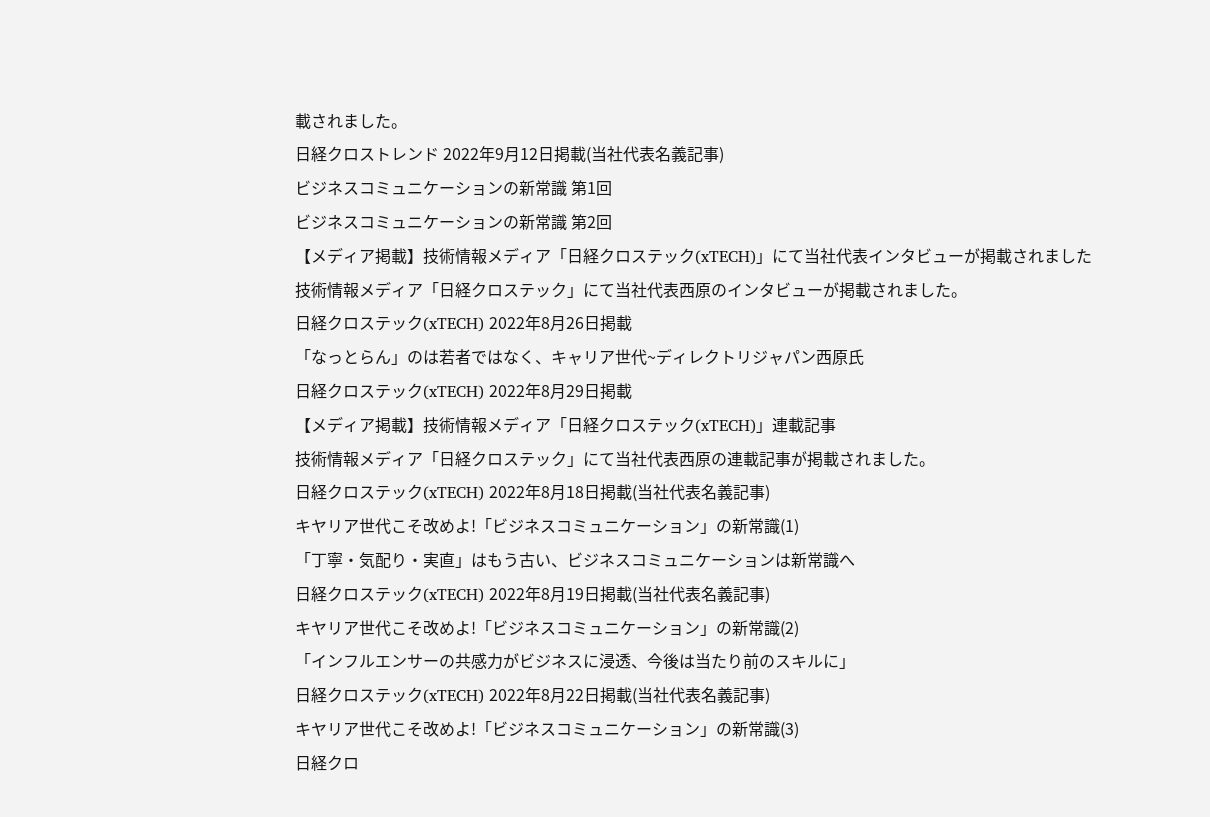載されました。
日経クロストレンド 2022年9月12日掲載(当社代表名義記事)
ビジネスコミュニケーションの新常識 第1回
ビジネスコミュニケーションの新常識 第2回
【メディア掲載】技術情報メディア「日経クロステック(xTECH)」にて当社代表インタビューが掲載されました
技術情報メディア「日経クロステック」にて当社代表西原のインタビューが掲載されました。
日経クロステック(xTECH) 2022年8月26日掲載
「なっとらん」のは若者ではなく、キャリア世代~ディレクトリジャパン西原氏
日経クロステック(xTECH) 2022年8月29日掲載
【メディア掲載】技術情報メディア「日経クロステック(xTECH)」連載記事
技術情報メディア「日経クロステック」にて当社代表西原の連載記事が掲載されました。
日経クロステック(xTECH) 2022年8月18日掲載(当社代表名義記事)
キヤリア世代こそ改めよ!「ビジネスコミュニケーション」の新常識(1)
「丁寧・気配り・実直」はもう古い、ビジネスコミュニケーションは新常識へ
日経クロステック(xTECH) 2022年8月19日掲載(当社代表名義記事)
キヤリア世代こそ改めよ!「ビジネスコミュニケーション」の新常識(2)
「インフルエンサーの共感力がビジネスに浸透、今後は当たり前のスキルに」
日経クロステック(xTECH) 2022年8月22日掲載(当社代表名義記事)
キヤリア世代こそ改めよ!「ビジネスコミュニケーション」の新常識(3)
日経クロ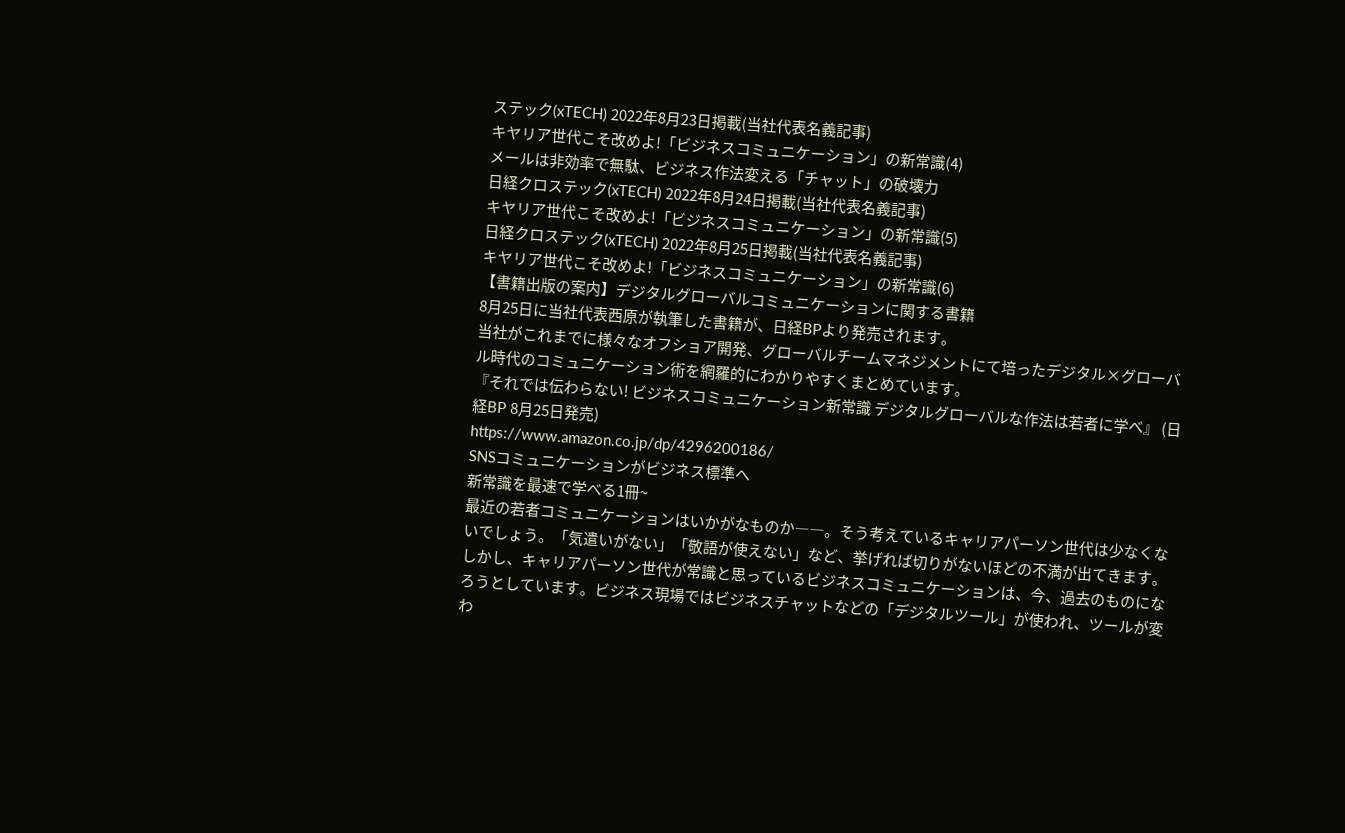ステック(xTECH) 2022年8月23日掲載(当社代表名義記事)
キヤリア世代こそ改めよ!「ビジネスコミュニケーション」の新常識(4)
メールは非効率で無駄、ビジネス作法変える「チャット」の破壊力
日経クロステック(xTECH) 2022年8月24日掲載(当社代表名義記事)
キヤリア世代こそ改めよ!「ビジネスコミュニケーション」の新常識(5)
日経クロステック(xTECH) 2022年8月25日掲載(当社代表名義記事)
キヤリア世代こそ改めよ!「ビジネスコミュニケーション」の新常識(6)
【書籍出版の案内】デジタルグローバルコミュニケーションに関する書籍
8月25日に当社代表西原が執筆した書籍が、日経BPより発売されます。
当社がこれまでに様々なオフショア開発、グローバルチームマネジメントにて培ったデジタル×グローバル時代のコミュニケーション術を網羅的にわかりやすくまとめています。
『それでは伝わらない! ビジネスコミュニケーション新常識 デジタルグローバルな作法は若者に学べ』 (日経BP 8月25日発売)
https://www.amazon.co.jp/dp/4296200186/
SNSコミュニケーションがビジネス標準へ
新常識を最速で学べる1冊~
最近の若者コミュニケーションはいかがなものか――。そう考えているキャリアパーソン世代は少なくないでしょう。「気遣いがない」「敬語が使えない」など、挙げれば切りがないほどの不満が出てきます。
しかし、キャリアパーソン世代が常識と思っているビジネスコミュニケーションは、今、過去のものになろうとしています。ビジネス現場ではビジネスチャットなどの「デジタルツール」が使われ、ツールが変わ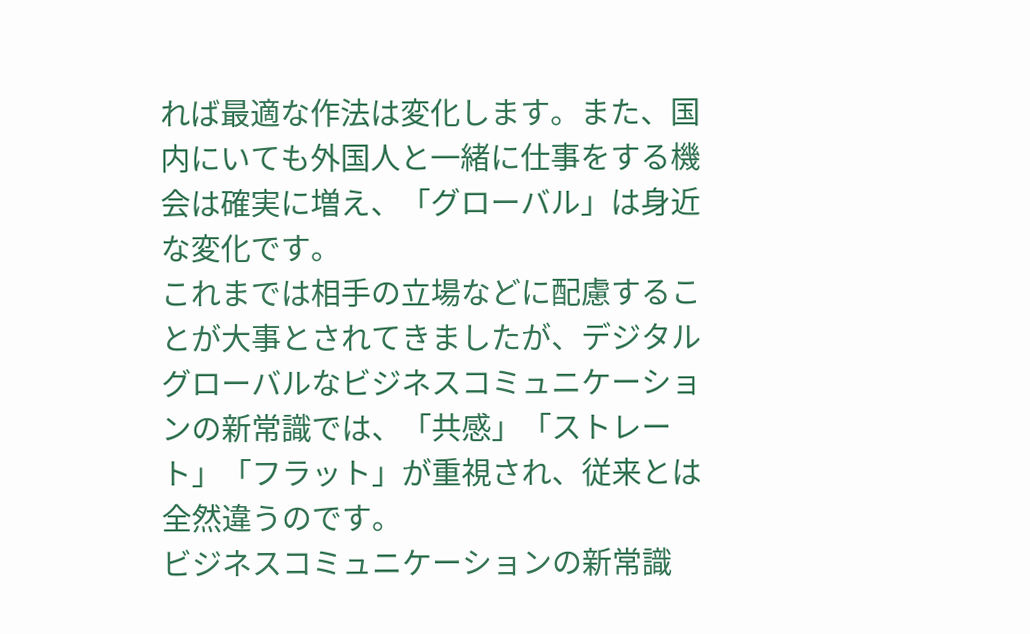れば最適な作法は変化します。また、国内にいても外国人と一緒に仕事をする機会は確実に増え、「グローバル」は身近な変化です。
これまでは相手の立場などに配慮することが大事とされてきましたが、デジタルグローバルなビジネスコミュニケーションの新常識では、「共感」「ストレート」「フラット」が重視され、従来とは全然違うのです。
ビジネスコミュニケーションの新常識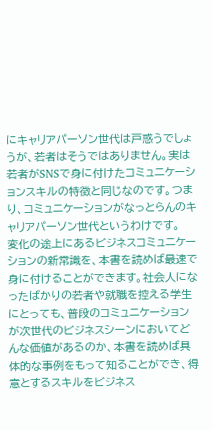にキャリアパーソン世代は戸惑うでしょうが、若者はそうではありません。実は若者がSNSで身に付けたコミュニケーションスキルの特徴と同じなのです。つまり、コミュニケーションがなっとらんのキャリアパーソン世代というわけです。
変化の途上にあるビジネスコミュニケーションの新常識を、本書を読めば最速で身に付けることができます。社会人になったばかりの若者や就職を控える学生にとっても、普段のコミュニケーションが次世代のビジネスシーンにおいてどんな価値があるのか、本書を読めば具体的な事例をもって知ることができ、得意とするスキルをビジネス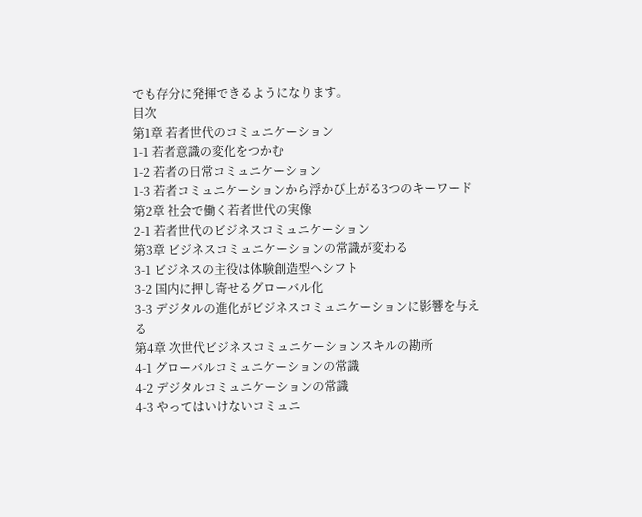でも存分に発揮できるようになります。
目次
第1章 若者世代のコミュニケーション
1-1 若者意識の変化をつかむ
1-2 若者の日常コミュニケーション
1-3 若者コミュニケーションから浮かび上がる3つのキーワード
第2章 社会で働く若者世代の実像
2-1 若者世代のビジネスコミュニケーション
第3章 ビジネスコミュニケーションの常識が変わる
3-1 ビジネスの主役は体験創造型へシフト
3-2 国内に押し寄せるグローバル化
3-3 デジタルの進化がビジネスコミュニケーションに影響を与える
第4章 次世代ビジネスコミュニケーションスキルの勘所
4-1 グローバルコミュニケーションの常識
4-2 デジタルコミュニケーションの常識
4-3 やってはいけないコミュニ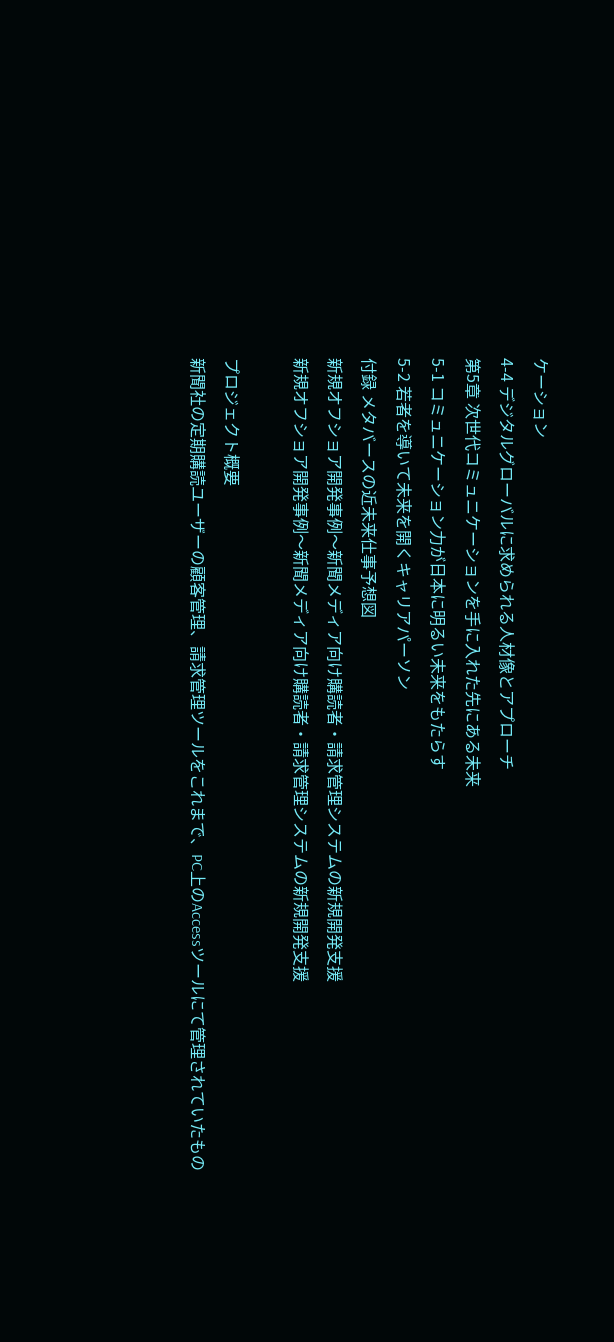ケーション
4-4 デジタルグローバルに求められる人材像とアプローチ
第5章 次世代コミュニケーションを手に入れた先にある未来
5-1 コミュニケーション力が日本に明るい未来をもたらす
5-2 若者を導いて未来を開くキャリアパーソン
付録 メタバースの近未来仕事予想図
新規オフショア開発事例〜新聞メディア向け購読者・請求管理システムの新規開発支援
新規オフショア開発事例〜新聞メディア向け購読者・請求管理システムの新規開発支援

プロジェクト概要
新聞社の定期購読ユーザーの顧客管理、請求管理ツールをこれまで、PC上のAccessツールにて管理されていたもの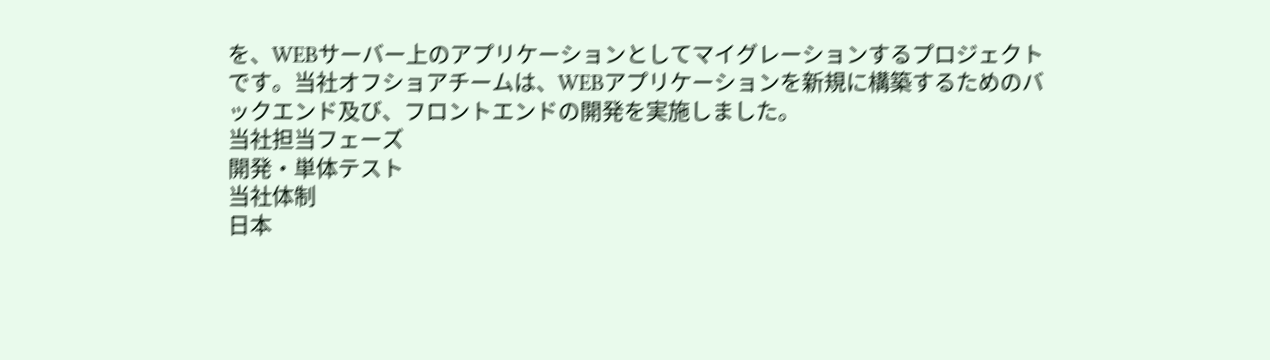を、WEBサーバー上のアプリケーションとしてマイグレーションするプロジェクトです。当社オフショアチームは、WEBアプリケーションを新規に構築するためのバックエンド及び、フロントエンドの開発を実施しました。
当社担当フェーズ
開発・単体テスト
当社体制
日本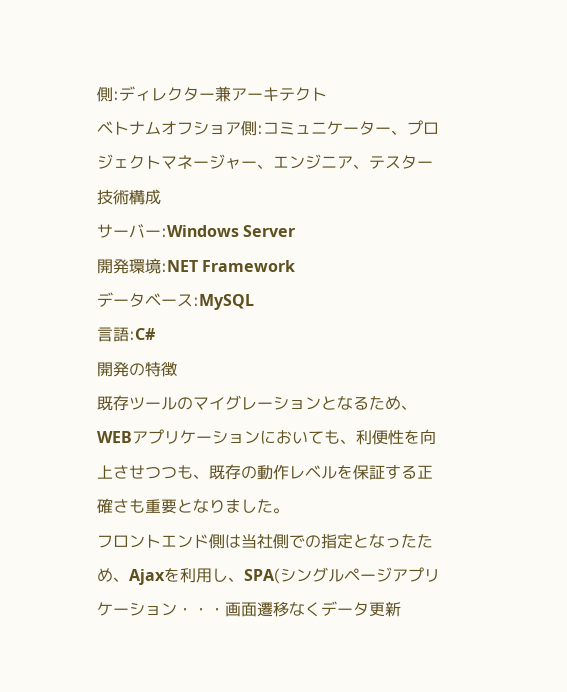側:ディレクター兼アーキテクト
ベトナムオフショア側:コミュニケーター、プロジェクトマネージャー、エンジニア、テスター
技術構成
サーバー:Windows Server
開発環境:NET Framework
データベース:MySQL
言語:C#
開発の特徴
既存ツールのマイグレーションとなるため、WEBアプリケーションにおいても、利便性を向上させつつも、既存の動作レベルを保証する正確さも重要となりました。
フロントエンド側は当社側での指定となったため、Ajaxを利用し、SPA(シングルページアプリケーション・・・画面遷移なくデータ更新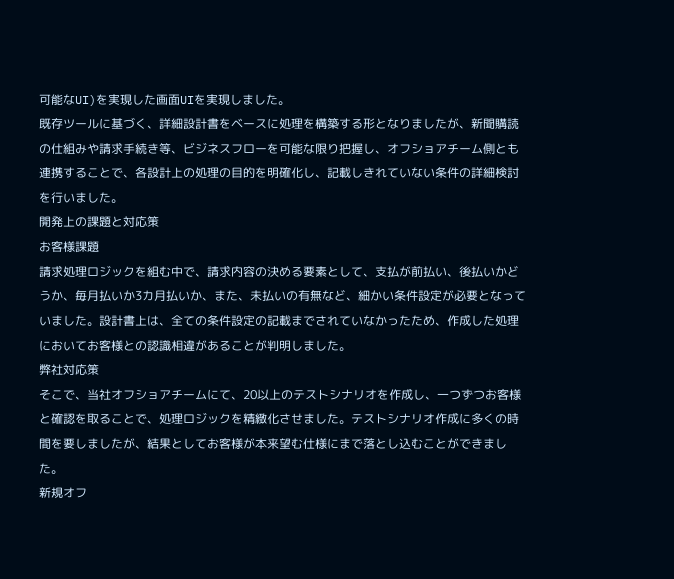可能なUI)を実現した画面UIを実現しました。
既存ツールに基づく、詳細設計書をベースに処理を構築する形となりましたが、新聞購読の仕組みや請求手続き等、ビジネスフローを可能な限り把握し、オフショアチーム側とも連携することで、各設計上の処理の目的を明確化し、記載しきれていない条件の詳細検討を行いました。
開発上の課題と対応策
お客様課題
請求処理ロジックを組む中で、請求内容の決める要素として、支払が前払い、後払いかどうか、毎月払いか3カ月払いか、また、未払いの有無など、細かい条件設定が必要となっていました。設計書上は、全ての条件設定の記載までされていなかったため、作成した処理においてお客様との認識相違があることが判明しました。
弊社対応策
そこで、当社オフショアチームにて、20以上のテストシナリオを作成し、一つずつお客様と確認を取ることで、処理ロジックを精緻化させました。テストシナリオ作成に多くの時間を要しましたが、結果としてお客様が本来望む仕様にまで落とし込むことができました。
新規オフ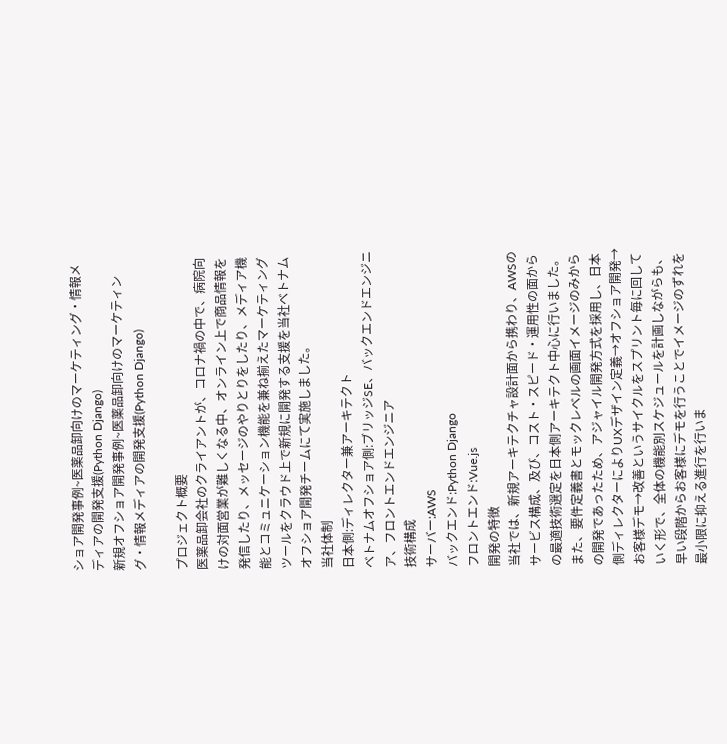ショア開発事例~医薬品卸向けのマーケティング・情報メディアの開発支援(Python Django)
新規オフショア開発事例~医薬品卸向けのマーケティング・情報メディアの開発支援(Python Django)

プロジェクト概要
医薬品卸会社のクライアントが、コロナ禍の中で、病院向けの対面営業が難しくなる中、オンライン上で商品情報を発信したり、メッセージのやりとりをしたり、メディア機能とコミュニケーション機能を兼ね揃えたマーケティングツールをクラウド上で新規に開発する支援を当社ベトナムオフショア開発チームにて実施しました。
当社体制
日本側:ディレクター兼アーキテクト
ベトナムオフショア側:ブリッジSE、バックエンドエンジニア、フロントエンドエンジニア
技術構成
サーバー:AWS
バックエンド:Python Django
フロントエンド:Vue.js
開発の特徴
当社では、新規アーキテクチャ設計面から携わり、AWSのサービス構成、及び、コスト・スピード・運用性の面からの最適技術選定を日本側アーキテクト中心に行いました。
また、要件定義書とモックレベルの画面イメージのみからの開発であったため、アジャイル開発方式を採用し、日本側ディレクターによりUXデザイン定義→オフショア開発→お客様デモ→改善というサイクルをスプリント毎に回していく形で、全体の機能別スケジュールを計画しながらも、早い段階からお客様にデモを行うことでイメージのずれを最小限に抑える進行を行いま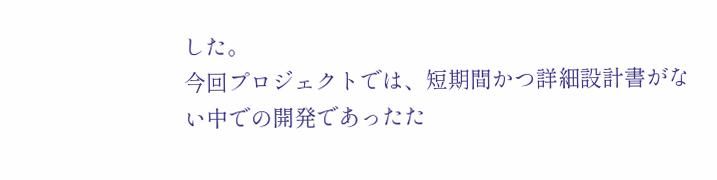した。
今回プロジェクトでは、短期間かつ詳細設計書がない中での開発であったた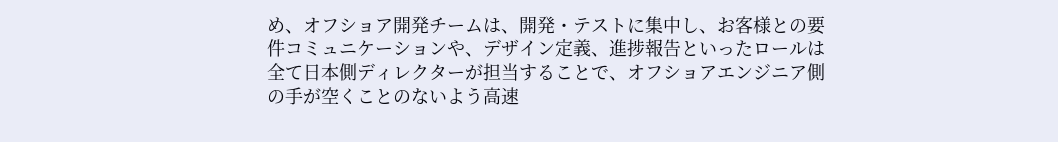め、オフショア開発チームは、開発・テストに集中し、お客様との要件コミュニケーションや、デザイン定義、進捗報告といったロールは全て日本側ディレクターが担当することで、オフショアエンジニア側の手が空くことのないよう高速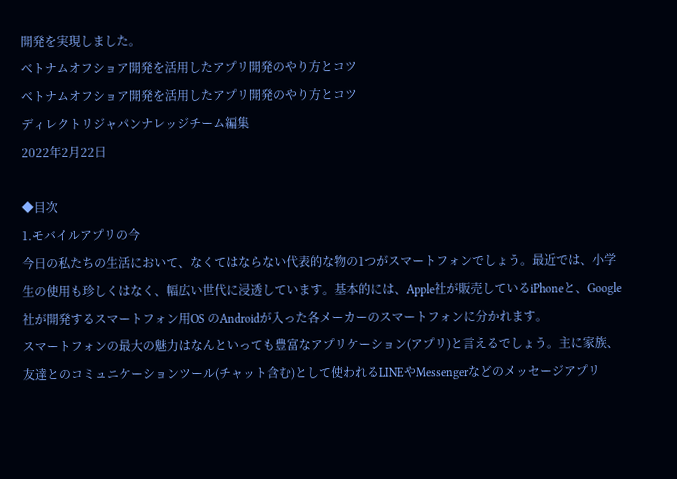開発を実現しました。
ベトナムオフショア開発を活用したアプリ開発のやり方とコツ
ベトナムオフショア開発を活用したアプリ開発のやり方とコツ
ディレクトリジャパンナレッジチーム編集
2022年2月22日

◆目次
1.モバイルアプリの今
今日の私たちの生活において、なくてはならない代表的な物の1つがスマートフォンでしょう。最近では、小学生の使用も珍しくはなく、幅広い世代に浸透しています。基本的には、Apple社が販売しているiPhoneと、Google社が開発するスマートフォン用OS のAndroidが入った各メーカーのスマートフォンに分かれます。
スマートフォンの最大の魅力はなんといっても豊富なアプリケーション(アプリ)と言えるでしょう。主に家族、友達とのコミュニケーションツール(チャット含む)として使われるLINEやMessengerなどのメッセージアプリ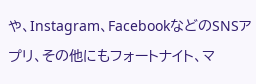や、Instagram、FacebookなどのSNSアプリ、その他にもフォートナイト、マ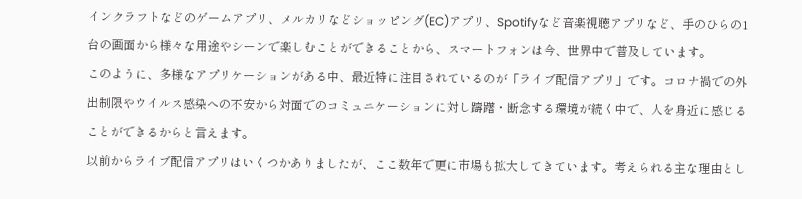インクラフトなどのゲームアプリ、メルカリなどショッピング(EC)アプリ、Spotifyなど音楽視聴アプリなど、手のひらの1台の画面から様々な用途やシーンで楽しむことができることから、スマートフォンは今、世界中で普及しています。
このように、多様なアプリケーションがある中、最近特に注目されているのが「ライブ配信アプリ」です。コロナ禍での外出制限やウイルス感染への不安から対面でのコミュニケーションに対し躊躇・断念する環境が続く中で、人を身近に感じることができるからと言えます。
以前からライブ配信アプリはいくつかありましたが、ここ数年で更に市場も拡大してきています。考えられる主な理由とし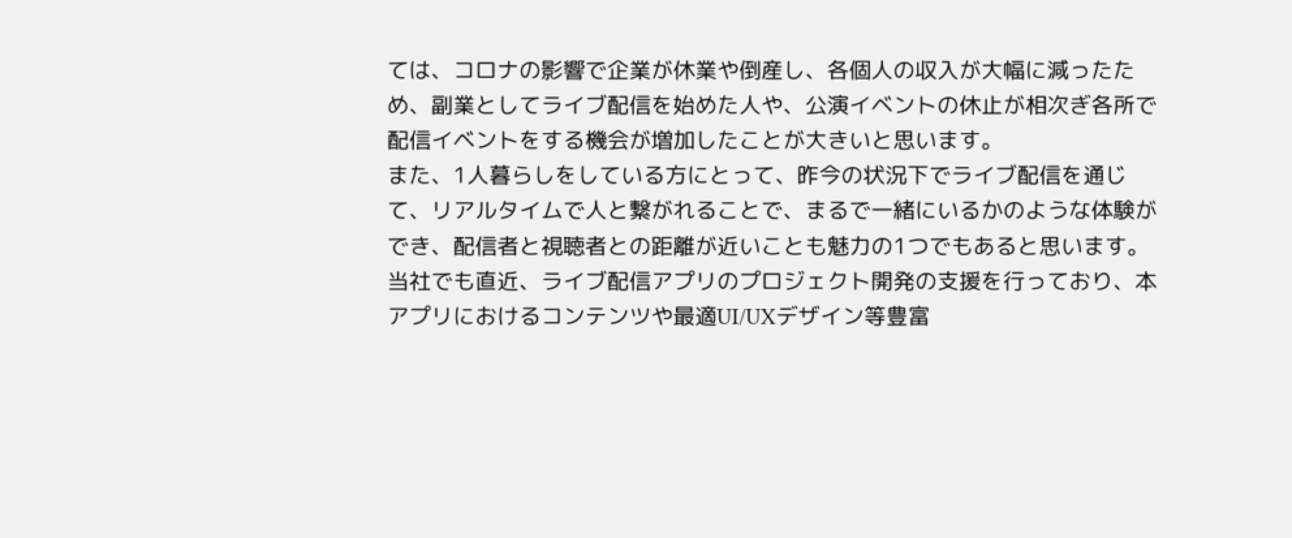ては、コロナの影響で企業が休業や倒産し、各個人の収入が大幅に減ったため、副業としてライブ配信を始めた人や、公演イベントの休止が相次ぎ各所で配信イベントをする機会が増加したことが大きいと思います。
また、1人暮らしをしている方にとって、昨今の状況下でライブ配信を通じて、リアルタイムで人と繋がれることで、まるで一緒にいるかのような体験ができ、配信者と視聴者との距離が近いことも魅力の1つでもあると思います。
当社でも直近、ライブ配信アプリのプロジェクト開発の支援を行っており、本アプリにおけるコンテンツや最適UI/UXデザイン等豊富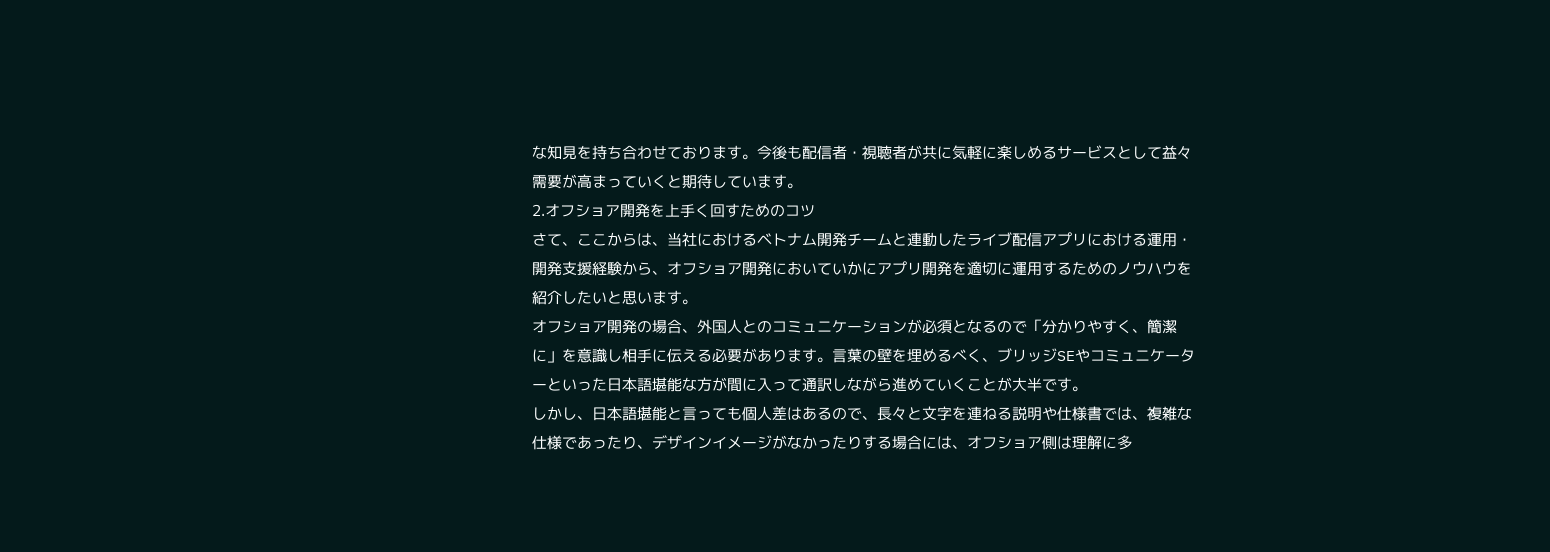な知見を持ち合わせております。今後も配信者・視聴者が共に気軽に楽しめるサービスとして益々需要が高まっていくと期待しています。
2.オフショア開発を上手く回すためのコツ
さて、ここからは、当社におけるベトナム開発チームと連動したライブ配信アプリにおける運用・開発支援経験から、オフショア開発においていかにアプリ開発を適切に運用するためのノウハウを紹介したいと思います。
オフショア開発の場合、外国人とのコミュニケーションが必須となるので「分かりやすく、簡潔に」を意識し相手に伝える必要があります。言葉の壁を埋めるべく、ブリッジSEやコミュニケーターといった日本語堪能な方が間に入って通訳しながら進めていくことが大半です。
しかし、日本語堪能と言っても個人差はあるので、長々と文字を連ねる説明や仕様書では、複雑な仕様であったり、デザインイメージがなかったりする場合には、オフショア側は理解に多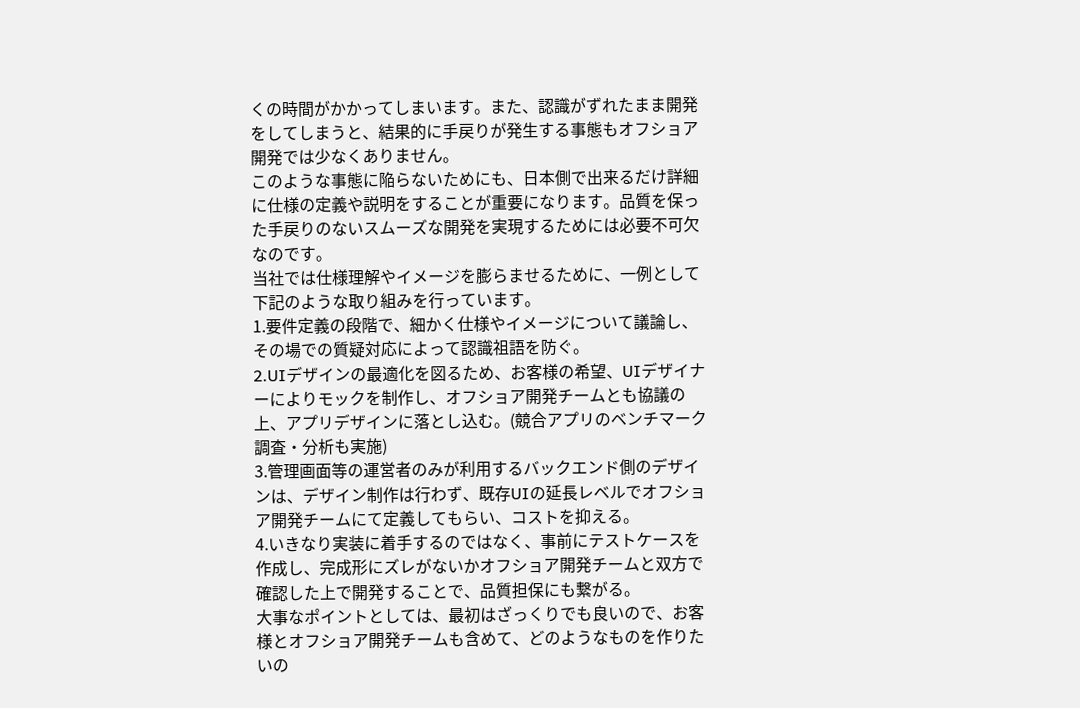くの時間がかかってしまいます。また、認識がずれたまま開発をしてしまうと、結果的に手戻りが発生する事態もオフショア開発では少なくありません。
このような事態に陥らないためにも、日本側で出来るだけ詳細に仕様の定義や説明をすることが重要になります。品質を保った手戻りのないスムーズな開発を実現するためには必要不可欠なのです。
当社では仕様理解やイメージを膨らませるために、一例として下記のような取り組みを行っています。
1.要件定義の段階で、細かく仕様やイメージについて議論し、その場での質疑対応によって認識祖語を防ぐ。
2.UIデザインの最適化を図るため、お客様の希望、UIデザイナーによりモックを制作し、オフショア開発チームとも協議の上、アプリデザインに落とし込む。(競合アプリのベンチマーク調査・分析も実施)
3.管理画面等の運営者のみが利用するバックエンド側のデザインは、デザイン制作は行わず、既存UIの延長レベルでオフショア開発チームにて定義してもらい、コストを抑える。
4.いきなり実装に着手するのではなく、事前にテストケースを作成し、完成形にズレがないかオフショア開発チームと双方で確認した上で開発することで、品質担保にも繋がる。
大事なポイントとしては、最初はざっくりでも良いので、お客様とオフショア開発チームも含めて、どのようなものを作りたいの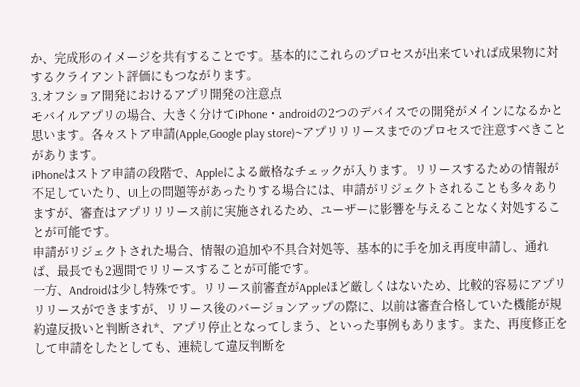か、完成形のイメージを共有することです。基本的にこれらのプロセスが出来ていれば成果物に対するクライアント評価にもつながります。
3.オフショア開発におけるアプリ開発の注意点
モバイルアプリの場合、大きく分けてiPhone・androidの2つのデバイスでの開発がメインになるかと思います。各々ストア申請(Apple,Google play store)~アプリリリースまでのプロセスで注意すべきことがあります。
iPhoneはストア申請の段階で、Appleによる厳格なチェックが入ります。リリースするための情報が不足していたり、UI上の問題等があったりする場合には、申請がリジェクトされることも多々ありますが、審査はアプリリリース前に実施されるため、ユーザーに影響を与えることなく対処することが可能です。
申請がリジェクトされた場合、情報の追加や不具合対処等、基本的に手を加え再度申請し、通れば、最長でも2週間でリリースすることが可能です。
一方、Androidは少し特殊です。リリース前審査がAppleほど厳しくはないため、比較的容易にアプリリリースができますが、リリース後のバージョンアップの際に、以前は審査合格していた機能が規約違反扱いと判断され*、アプリ停止となってしまう、といった事例もあります。また、再度修正をして申請をしたとしても、連続して違反判断を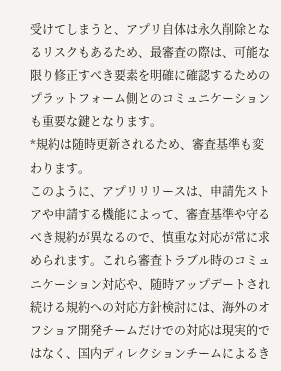受けてしまうと、アプリ自体は永久削除となるリスクもあるため、最審査の際は、可能な限り修正すべき要素を明確に確認するためのプラットフォーム側とのコミュニケーションも重要な鍵となります。
*規約は随時更新されるため、審査基準も変わります。
このように、アプリリリースは、申請先ストアや申請する機能によって、審査基準や守るべき規約が異なるので、慎重な対応が常に求められます。これら審査トラブル時のコミュニケーション対応や、随時アップデートされ続ける規約への対応方針検討には、海外のオフショア開発チームだけでの対応は現実的ではなく、国内ディレクションチームによるき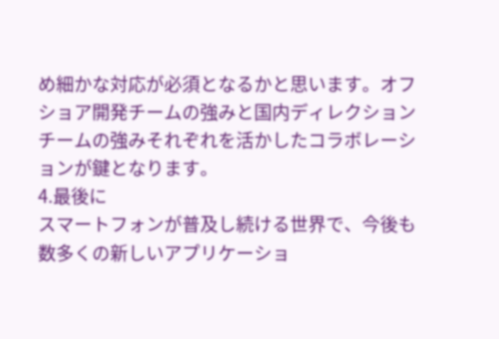め細かな対応が必須となるかと思います。オフショア開発チームの強みと国内ディレクションチームの強みそれぞれを活かしたコラボレーションが鍵となります。
4.最後に
スマートフォンが普及し続ける世界で、今後も数多くの新しいアプリケーショ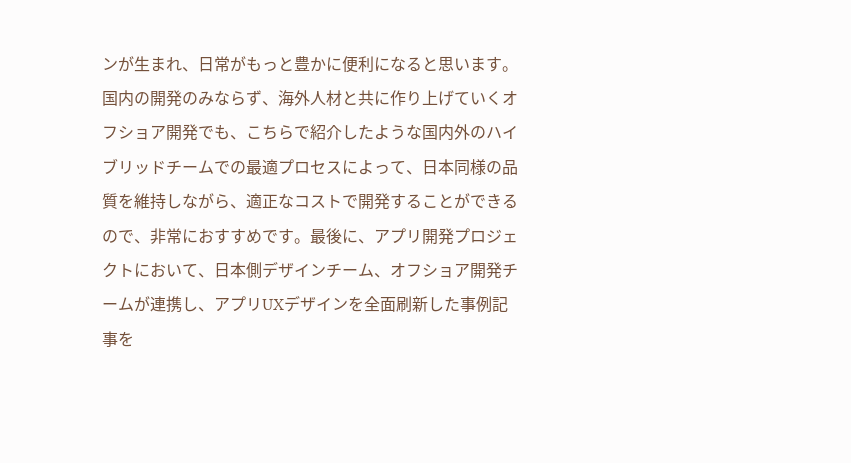ンが生まれ、日常がもっと豊かに便利になると思います。国内の開発のみならず、海外人材と共に作り上げていくオフショア開発でも、こちらで紹介したような国内外のハイブリッドチームでの最適プロセスによって、日本同様の品質を維持しながら、適正なコストで開発することができるので、非常におすすめです。最後に、アプリ開発プロジェクトにおいて、日本側デザインチーム、オフショア開発チームが連携し、アプリUXデザインを全面刷新した事例記事を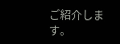ご紹介します。